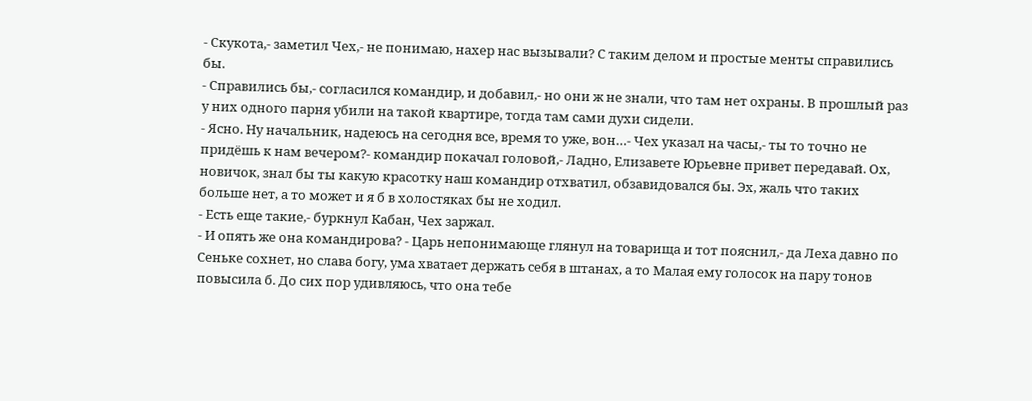- Скукота,- заметил Чех,- не понимаю, нахер нас вызывали? С таким делом и простые менты справились бы.
- Справились бы,- согласился командир, и добавил,- но они ж не знали, что там нет охраны. В прошлый раз у них одного парня убили на такой квартире, тогда там сами духи сидели.
- Ясно. Ну начальник, надеюсь на сегодня все, время то уже, вон…- Чех указал на часы,- ты то точно не придёшь к нам вечером?- командир покачал головой,- Ладно, Елизавете Юрьевне привет передавай. Ох, новичок, знал бы ты какую красотку наш командир отхватил, обзавидовался бы. Эх, жаль что таких больше нет, а то может и я б в холостяках бы не ходил.
- Есть еще такие,- буркнул Кабан, Чех заржал.
- И опять же она командирова? - Царь непонимающе глянул на товарища и тот пояснил,- да Леха давно по Сеньке сохнет, но слава богу, ума хватает держать себя в штанах, а то Малая ему голосок на пару тонов повысила б. До сих пор удивляюсь, что она тебе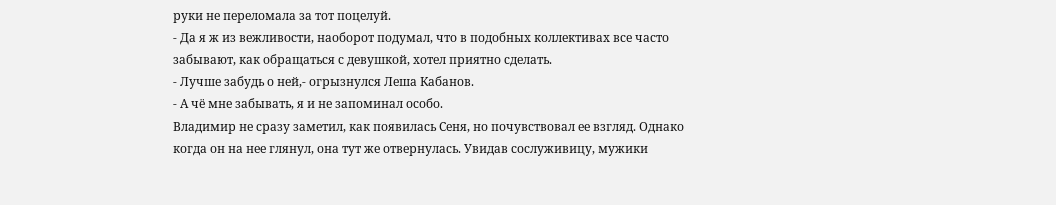руки не переломала за тот поцелуй.
- Да я ж из вежливости, наоборот подумал, что в подобных коллективах все часто забывают, как обращаться с девушкой, хотел приятно сделать.
- Лучше забудь о ней,- огрызнулся Леша Кабанов.
- А чё мне забывать, я и не запоминал особо.
Владимир не сразу заметил, как появилась Сеня, но почувствовал ее взгляд. Однако когда он на нее глянул, она тут же отвернулась. Увидав сослуживицу, мужики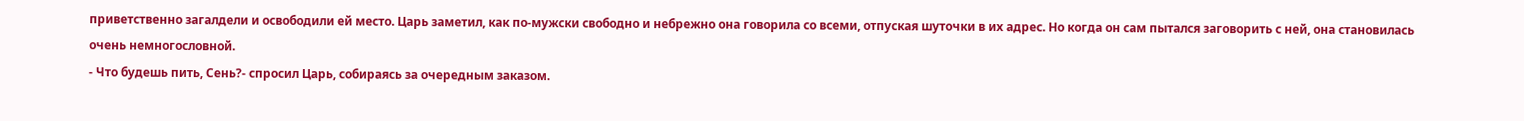приветственно загалдели и освободили ей место. Царь заметил, как по-мужски свободно и небрежно она говорила со всеми, отпуская шуточки в их адрес. Но когда он сам пытался заговорить с ней, она становилась очень немногословной.
- Что будешь пить, Сень?- спросил Царь, собираясь за очередным заказом.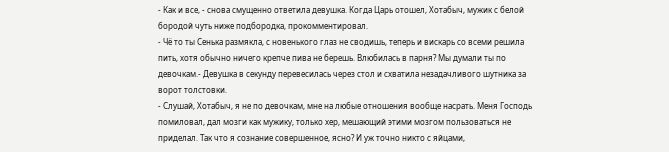- Как и все, - снова смущенно ответила девушка. Когда Царь отошел, Хотабыч, мужик с белой бородой чуть ниже подбородка, прокомментировал.
- Чё то ты Сенька размякла, с новенького глаз не сводишь, теперь и вискарь со всеми решила пить, хотя обычно ничего крепче пива не берешь. Влюбилась в парня? Мы думали ты по девочкам.- Девушка в секунду перевесилась через стол и схватила незадачливого шутника за ворот толстовки.
- Слушай, Хотабыч, я не по девочкам, мне на любые отношения вообще насрать. Меня Господь помиловал, дал мозги как мужику, только хер, мешающий этими мозгом пользоваться не приделал. Так что я сознание совершенное, ясно? И уж точно никто с яйцами,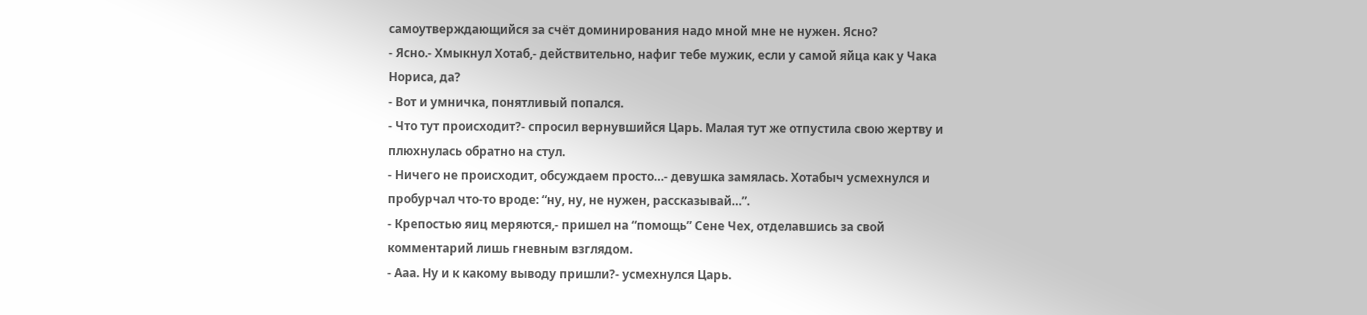самоутверждающийся за счёт доминирования надо мной мне не нужен. Ясно?
- Ясно.- Хмыкнул Хотаб,- действительно, нафиг тебе мужик, если у самой яйца как у Чака Нориса, да?
- Вот и умничка, понятливый попался.
- Что тут происходит?- спросил вернувшийся Царь. Малая тут же отпустила свою жертву и плюхнулась обратно на стул.
- Ничего не происходит, обсуждаем просто…- девушка замялась. Хотабыч усмехнулся и пробурчал что-то вроде: “ну, ну, не нужен, рассказывай…”.
- Крепостью яиц меряются,- пришел на “помощь” Сене Чех, отделавшись за свой комментарий лишь гневным взглядом.
- Ааа. Ну и к какому выводу пришли?- усмехнулся Царь.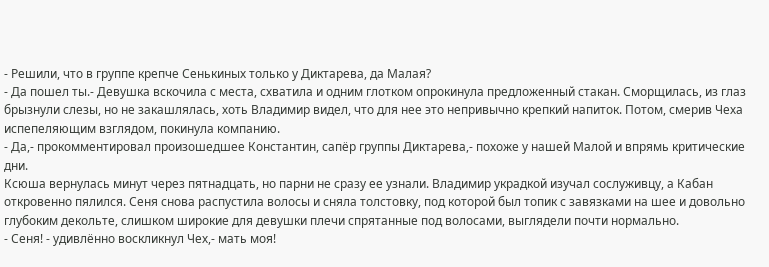- Решили, что в группе крепче Сенькиных только у Диктарева, да Малая?
- Да пошел ты.- Девушка вскочила с места, схватила и одним глотком опрокинула предложенный стакан. Сморщилась, из глаз брызнули слезы, но не закашлялась, хоть Владимир видел, что для нее это непривычно крепкий напиток. Потом, смерив Чеха испепеляющим взглядом, покинула компанию.
- Да,- прокомментировал произошедшее Константин, сапёр группы Диктарева,- похоже у нашей Малой и впрямь критические дни.
Ксюша вернулась минут через пятнадцать, но парни не сразу ее узнали. Владимир украдкой изучал сослуживцу, а Кабан откровенно пялился. Сеня снова распустила волосы и сняла толстовку, под которой был топик с завязками на шее и довольно глубоким декольте, слишком широкие для девушки плечи спрятанные под волосами, выглядели почти нормально.
- Сеня! - удивлённо воскликнул Чех,- мать моя!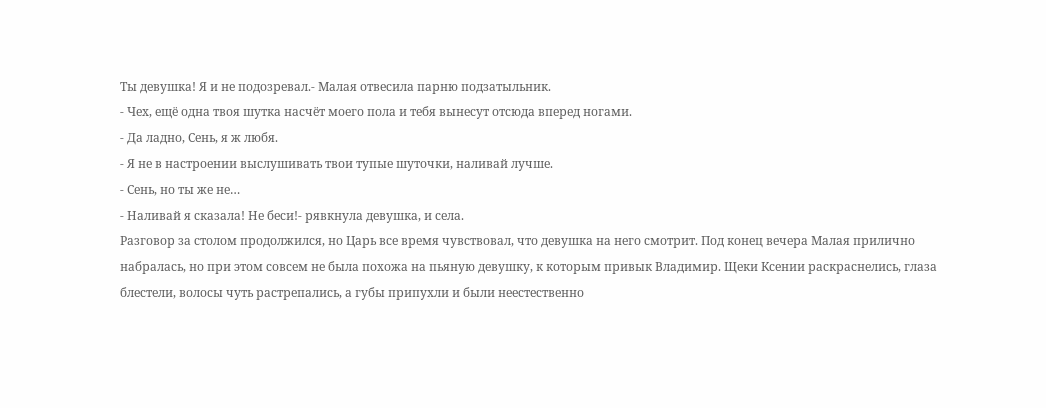Ты девушка! Я и не подозревал.- Малая отвесила парню подзатыльник.
- Чех, ещё одна твоя шутка насчёт моего пола и тебя вынесут отсюда вперед ногами.
- Да ладно, Сень, я ж любя.
- Я не в настроении выслушивать твои тупые шуточки, наливай лучше.
- Сень, но ты же не…
- Наливай я сказала! Не беси!- рявкнула девушка, и села.
Разговор за столом продолжился, но Царь все время чувствовал, что девушка на него смотрит. Под конец вечера Малая прилично набралась, но при этом совсем не была похожа на пьяную девушку, к которым привык Владимир. Щеки Ксении раскраснелись, глаза блестели, волосы чуть растрепались, а губы припухли и были неестественно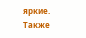яркие. Также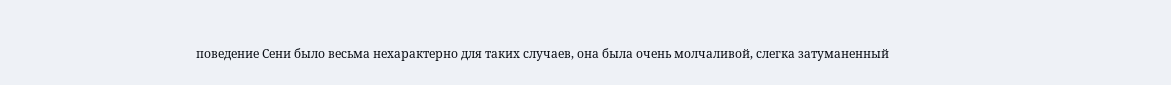поведение Сени было весьма нехарактерно для таких случаев, она была очень молчаливой, слегка затуманенный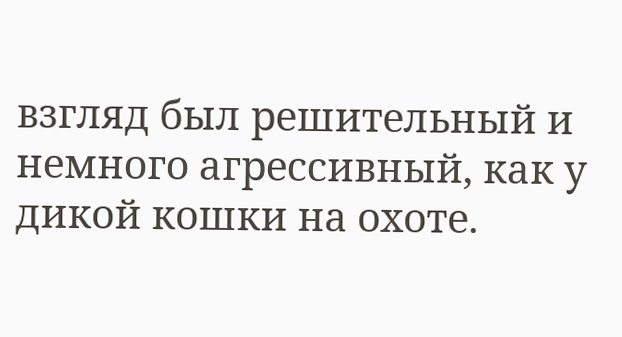взгляд был решительный и немного агрессивный, как у дикой кошки на охоте.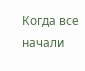Когда все начали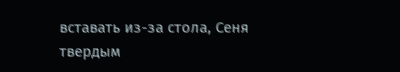вставать из-за стола, Сеня твердым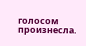голосом произнесла.